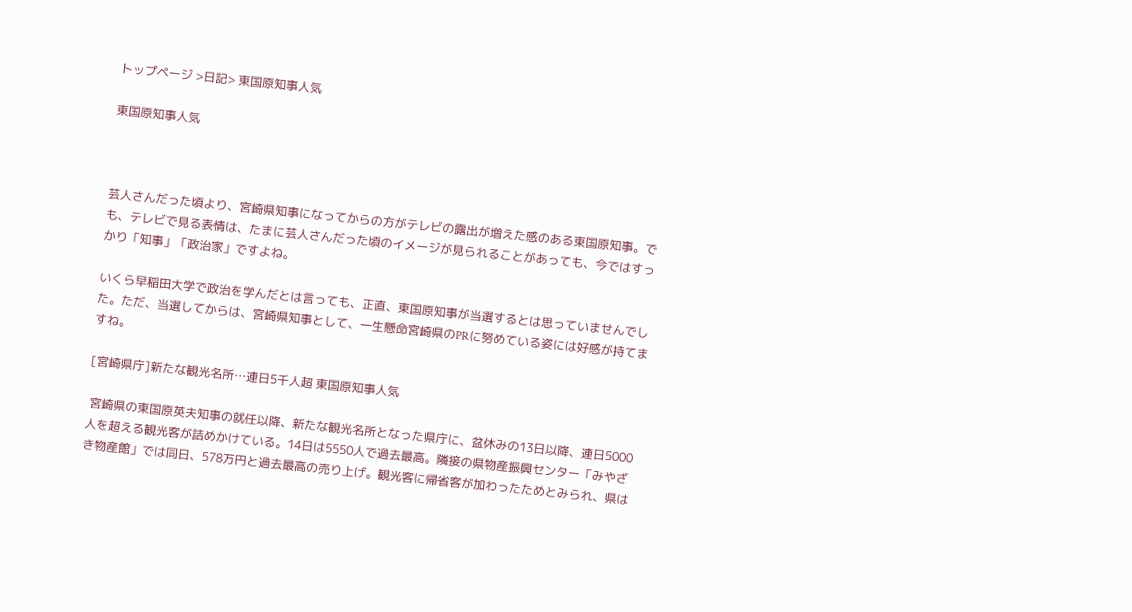トップページ >日記> 東国原知事人気

東国原知事人気



芸人さんだった頃より、宮崎県知事になってからの方がテレビの露出が増えた感のある東国原知事。でも、テレビで見る表情は、たまに芸人さんだった頃のイメージが見られることがあっても、今ではすっかり「知事」「政治家」ですよね。

いくら早稲田大学で政治を学んだとは言っても、正直、東国原知事が当選するとは思っていませんでした。ただ、当選してからは、宮崎県知事として、一生懸命宮崎県のPRに努めている姿には好感が持てますね。

[宮崎県庁]新たな観光名所…連日5千人超 東国原知事人気

 宮崎県の東国原英夫知事の就任以降、新たな観光名所となった県庁に、盆休みの13日以降、連日5000人を超える観光客が詰めかけている。14日は5550人で過去最高。隣接の県物産振興センター「みやざき物産館」では同日、578万円と過去最高の売り上げ。観光客に帰省客が加わったためとみられ、県は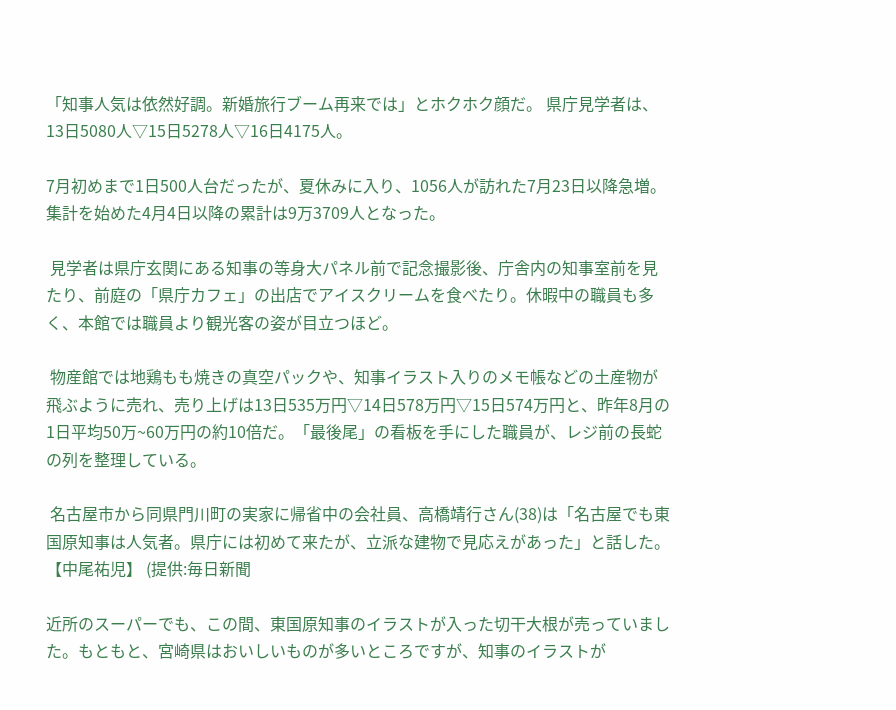「知事人気は依然好調。新婚旅行ブーム再来では」とホクホク顔だ。 県庁見学者は、13日5080人▽15日5278人▽16日4175人。

7月初めまで1日500人台だったが、夏休みに入り、1056人が訪れた7月23日以降急増。集計を始めた4月4日以降の累計は9万3709人となった。

 見学者は県庁玄関にある知事の等身大パネル前で記念撮影後、庁舎内の知事室前を見たり、前庭の「県庁カフェ」の出店でアイスクリームを食べたり。休暇中の職員も多く、本館では職員より観光客の姿が目立つほど。

 物産館では地鶏もも焼きの真空パックや、知事イラスト入りのメモ帳などの土産物が飛ぶように売れ、売り上げは13日535万円▽14日578万円▽15日574万円と、昨年8月の1日平均50万~60万円の約10倍だ。「最後尾」の看板を手にした職員が、レジ前の長蛇の列を整理している。

 名古屋市から同県門川町の実家に帰省中の会社員、高橋靖行さん(38)は「名古屋でも東国原知事は人気者。県庁には初めて来たが、立派な建物で見応えがあった」と話した。【中尾祐児】 (提供:毎日新聞

近所のスーパーでも、この間、東国原知事のイラストが入った切干大根が売っていました。もともと、宮崎県はおいしいものが多いところですが、知事のイラストが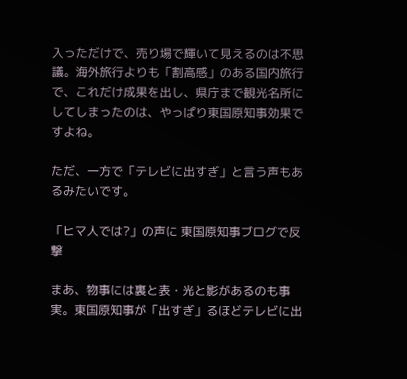入っただけで、売り場で輝いて見えるのは不思議。海外旅行よりも「割高感」のある国内旅行で、これだけ成果を出し、県庁まで観光名所にしてしまったのは、やっぱり東国原知事効果ですよね。

ただ、一方で「テレビに出すぎ」と言う声もあるみたいです。

「ヒマ人では?」の声に 東国原知事ブログで反撃

まあ、物事には裏と表・光と影があるのも事実。東国原知事が「出すぎ」るほどテレビに出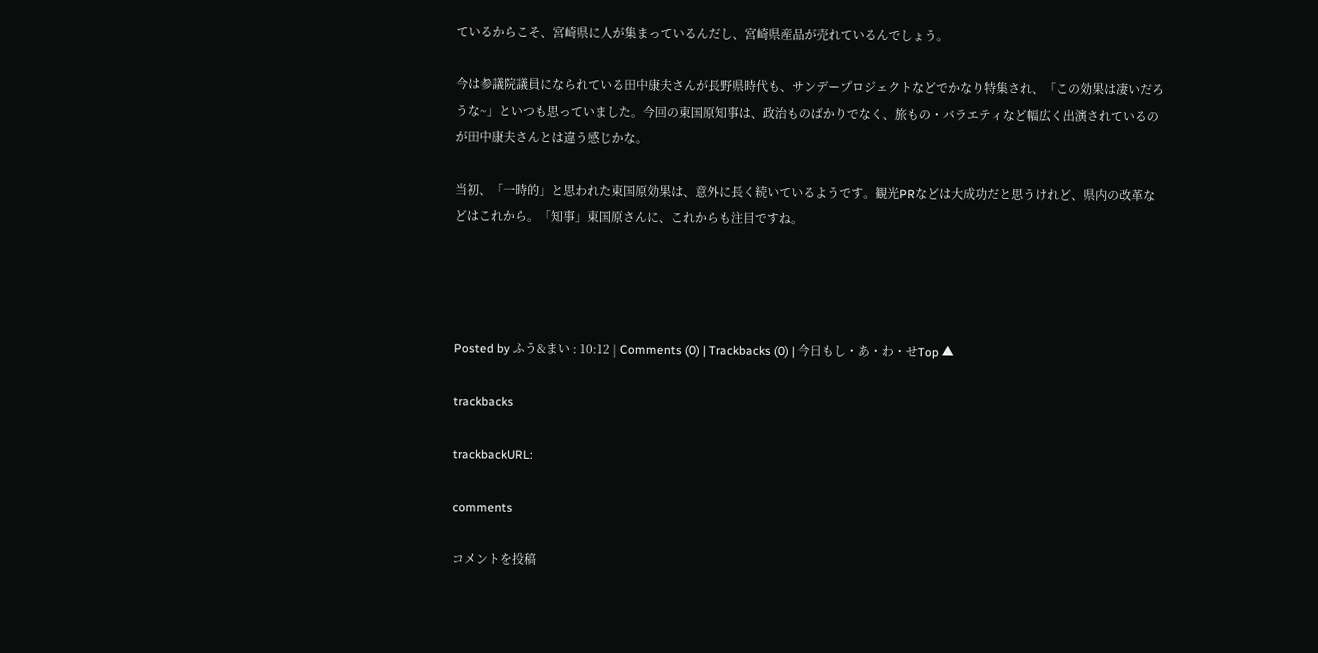ているからこそ、宮崎県に人が集まっているんだし、宮崎県産品が売れているんでしょう。

今は参議院議員になられている田中康夫さんが長野県時代も、サンデープロジェクトなどでかなり特集され、「この効果は凄いだろうな~」といつも思っていました。今回の東国原知事は、政治ものばかりでなく、旅もの・バラエティなど幅広く出演されているのが田中康夫さんとは違う感じかな。

当初、「一時的」と思われた東国原効果は、意外に長く続いているようです。観光PRなどは大成功だと思うけれど、県内の改革などはこれから。「知事」東国原さんに、これからも注目ですね。




Posted by ふう&まい : 10:12 | Comments (0) | Trackbacks (0) | 今日もし・あ・わ・せTop ▲

trackbacks

trackbackURL:

comments

コメントを投稿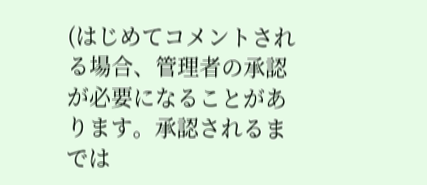(はじめてコメントされる場合、管理者の承認が必要になることがあります。承認されるまでは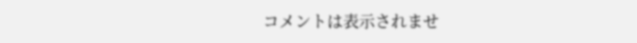コメントは表示されませ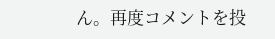ん。再度コメントを投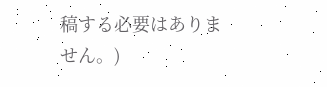稿する必要はありません。)